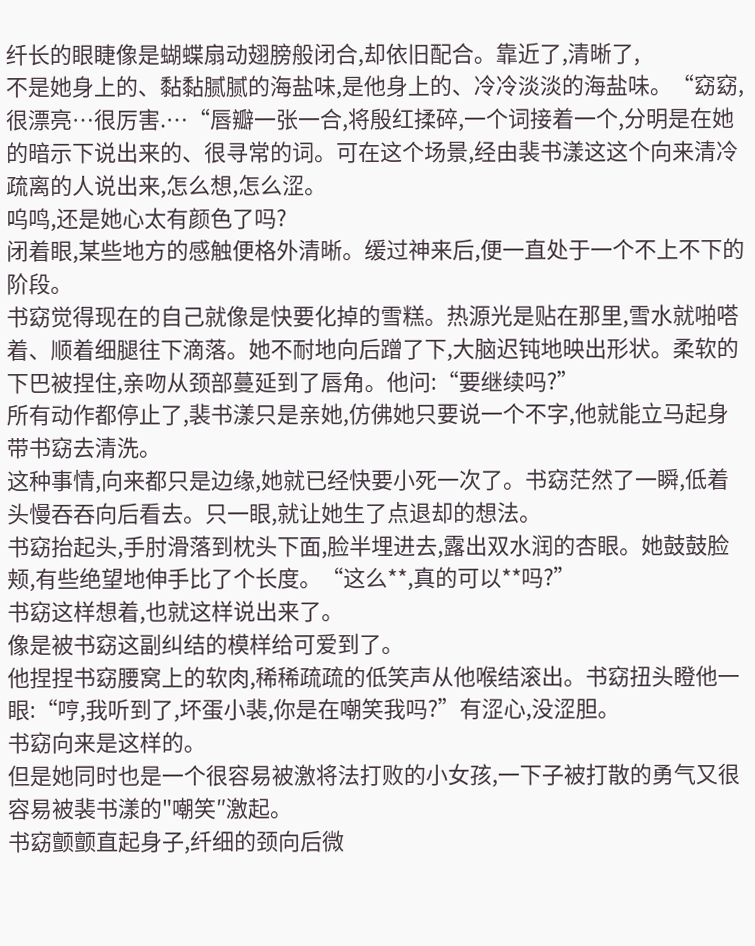纤长的眼睫像是蝴蝶扇动翅膀般闭合,却依旧配合。靠近了,清晰了,
不是她身上的、黏黏腻腻的海盐味,是他身上的、冷冷淡淡的海盐味。“窈窈,很漂亮…很厉害.…“唇瓣一张一合,将殷红揉碎,一个词接着一个,分明是在她的暗示下说出来的、很寻常的词。可在这个场景,经由裴书漾这这个向来清冷疏离的人说出来,怎么想,怎么涩。
呜鸣,还是她心太有颜色了吗?
闭着眼,某些地方的感触便格外清晰。缓过神来后,便一直处于一个不上不下的阶段。
书窈觉得现在的自己就像是快要化掉的雪糕。热源光是贴在那里,雪水就啪嗒着、顺着细腿往下滴落。她不耐地向后蹭了下,大脑迟钝地映出形状。柔软的下巴被捏住,亲吻从颈部蔓延到了唇角。他问:“要继续吗?”
所有动作都停止了,裴书漾只是亲她,仿佛她只要说一个不字,他就能立马起身带书窈去清洗。
这种事情,向来都只是边缘,她就已经快要小死一次了。书窈茫然了一瞬,低着头慢吞吞向后看去。只一眼,就让她生了点退却的想法。
书窈抬起头,手肘滑落到枕头下面,脸半埋进去,露出双水润的杏眼。她鼓鼓脸颊,有些绝望地伸手比了个长度。“这么**,真的可以**吗?”
书窈这样想着,也就这样说出来了。
像是被书窈这副纠结的模样给可爱到了。
他捏捏书窈腰窝上的软肉,稀稀疏疏的低笑声从他喉结滚出。书窈扭头瞪他一眼:“哼,我听到了,坏蛋小裴,你是在嘲笑我吗?”有涩心,没涩胆。
书窈向来是这样的。
但是她同时也是一个很容易被激将法打败的小女孩,一下子被打散的勇气又很容易被裴书漾的"嘲笑″激起。
书窈颤颤直起身子,纤细的颈向后微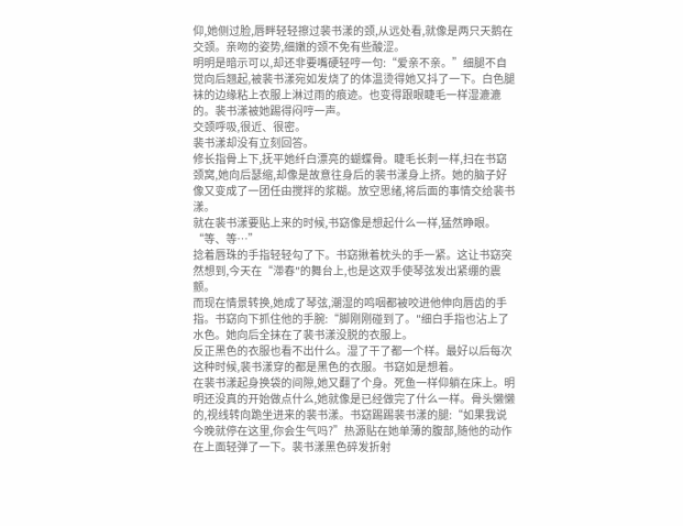仰,她侧过脸,唇畔轻轻擦过裴书漾的颈,从远处看,就像是两只天鹅在交颈。亲吻的姿势,细嫩的颈不免有些酸涩。
明明是暗示可以,却还非要嘴硬轻哼一句:“爱亲不亲。”细腿不自觉向后翘起,被裴书漾宛如发烧了的体温烫得她又抖了一下。白色腿袜的边缘粘上衣服上淋过雨的痕迹。也变得跟眼睫毛一样湿漉漉的。裴书漾被她踢得闷哼一声。
交颈呼吸,很近、很密。
裴书漾却没有立刻回答。
修长指骨上下,抚平她纤白漂亮的蝴蝶骨。睫毛长刺一样,扫在书窈颈窝,她向后瑟缩,却像是故意往身后的裴书漾身上挤。她的脑子好像又变成了一团任由搅拌的浆糊。放空思绪,将后面的事情交给裴书漾。
就在裴书漾要贴上来的时候,书窈像是想起什么一样,猛然睁眼。“等、等…”
捻着唇珠的手指轻轻勾了下。书窈揪着枕头的手一紧。这让书窈突然想到,今天在“滞春"的舞台上,也是这双手使琴弦发出紧绷的震颤。
而现在情景转换,她成了琴弦,潮湿的鸣咽都被咬进他伸向唇齿的手指。书窈向下抓住他的手腕:“脚刚刚碰到了。"细白手指也沾上了水色。她向后全抹在了裴书漾没脱的衣服上。
反正黑色的衣服也看不出什么。湿了干了都一个样。最好以后每次这种时候,裴书漾穿的都是黑色的衣服。书窈如是想着。
在裴书漾起身换袋的间隙,她又翻了个身。死鱼一样仰躺在床上。明明还没真的开始做点什么,她就像是已经做完了什么一样。骨头懒懒的,视线转向跪坐进来的裴书漾。书窈踢踢裴书漾的腿:“如果我说今晚就停在这里,你会生气吗?”热源贴在她单薄的腹部,随他的动作在上面轻弹了一下。裴书漾黑色碎发折射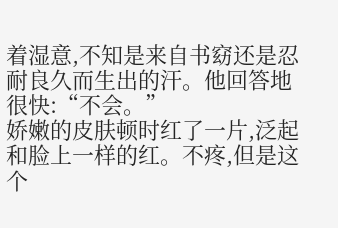着湿意,不知是来自书窈还是忍耐良久而生出的汗。他回答地很快:“不会。”
娇嫩的皮肤顿时红了一片,泛起和脸上一样的红。不疼,但是这个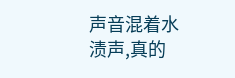声音混着水渍声,真的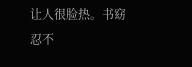让人很脸热。书窈忍不